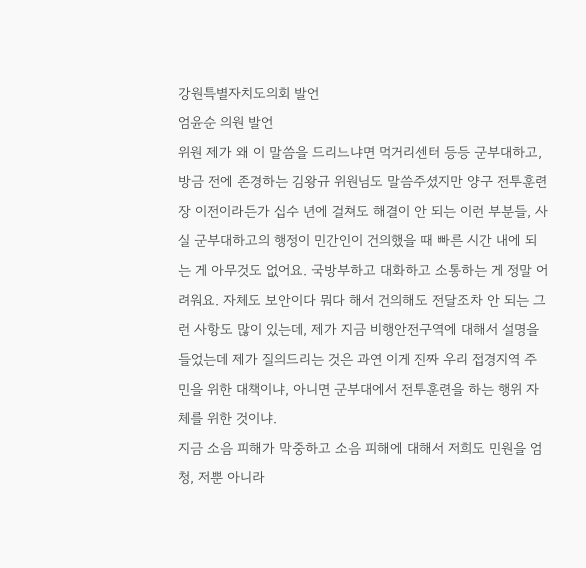강원특별자치도의회 발언
엄윤순 의원 발언
위원 제가 왜 이 말씀을 드리느냐면 먹거리센터 등등 군부대하고, 방금 전에 존경하는 김왕규 위원님도 말씀주셨지만 양구 전투훈련장 이전이라든가 십수 년에 걸쳐도 해결이 안 되는 이런 부분들, 사실 군부대하고의 행정이 민간인이 건의했을 때 빠른 시간 내에 되는 게 아무것도 없어요. 국방부하고 대화하고 소통하는 게 정말 어려워요. 자체도 보안이다 뭐다 해서 건의해도 전달조차 안 되는 그런 사항도 많이 있는데, 제가 지금 비행안전구역에 대해서 설명을 들었는데 제가 질의드리는 것은 과연 이게 진짜 우리 접경지역 주민을 위한 대책이냐, 아니면 군부대에서 전투훈련을 하는 행위 자체를 위한 것이냐.
지금 소음 피해가 막중하고 소음 피해에 대해서 저희도 민원을 엄청, 저뿐 아니라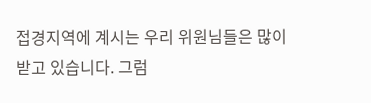접경지역에 계시는 우리 위원님들은 많이 받고 있습니다. 그럼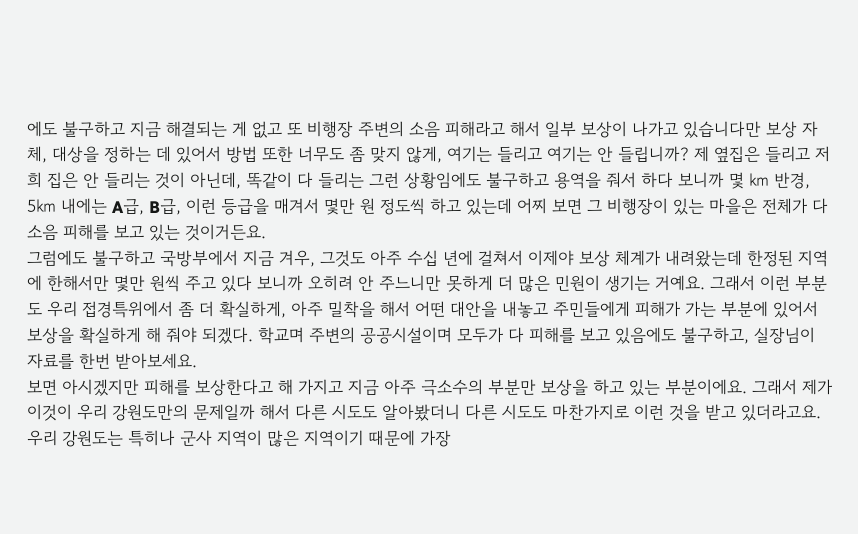에도 불구하고 지금 해결되는 게 없고 또 비행장 주변의 소음 피해라고 해서 일부 보상이 나가고 있습니다만 보상 자체, 대상을 정하는 데 있어서 방법 또한 너무도 좀 맞지 않게, 여기는 들리고 여기는 안 들립니까? 제 옆집은 들리고 저희 집은 안 들리는 것이 아닌데, 똑같이 다 들리는 그런 상황임에도 불구하고 용역을 줘서 하다 보니까 몇 ㎞ 반경, 5㎞ 내에는 A급, B급, 이런 등급을 매겨서 몇만 원 정도씩 하고 있는데 어찌 보면 그 비행장이 있는 마을은 전체가 다 소음 피해를 보고 있는 것이거든요.
그럼에도 불구하고 국방부에서 지금 겨우, 그것도 아주 수십 년에 걸쳐서 이제야 보상 체계가 내려왔는데 한정된 지역에 한해서만 몇만 원씩 주고 있다 보니까 오히려 안 주느니만 못하게 더 많은 민원이 생기는 거예요. 그래서 이런 부분도 우리 접경특위에서 좀 더 확실하게, 아주 밀착을 해서 어떤 대안을 내놓고 주민들에게 피해가 가는 부분에 있어서 보상을 확실하게 해 줘야 되겠다. 학교며 주변의 공공시설이며 모두가 다 피해를 보고 있음에도 불구하고, 실장님이 자료를 한번 받아보세요.
보면 아시겠지만 피해를 보상한다고 해 가지고 지금 아주 극소수의 부분만 보상을 하고 있는 부분이에요. 그래서 제가 이것이 우리 강원도만의 문제일까 해서 다른 시도도 알아봤더니 다른 시도도 마찬가지로 이런 것을 받고 있더라고요. 우리 강원도는 특히나 군사 지역이 많은 지역이기 때문에 가장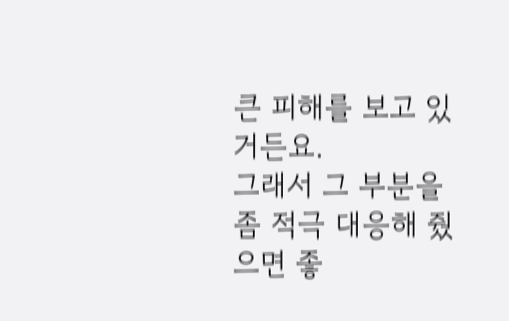큰 피해를 보고 있거든요.
그래서 그 부분을 좀 적극 대응해 줬으면 좋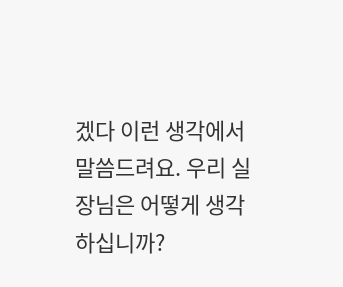겠다 이런 생각에서 말씀드려요. 우리 실장님은 어떻게 생각하십니까?